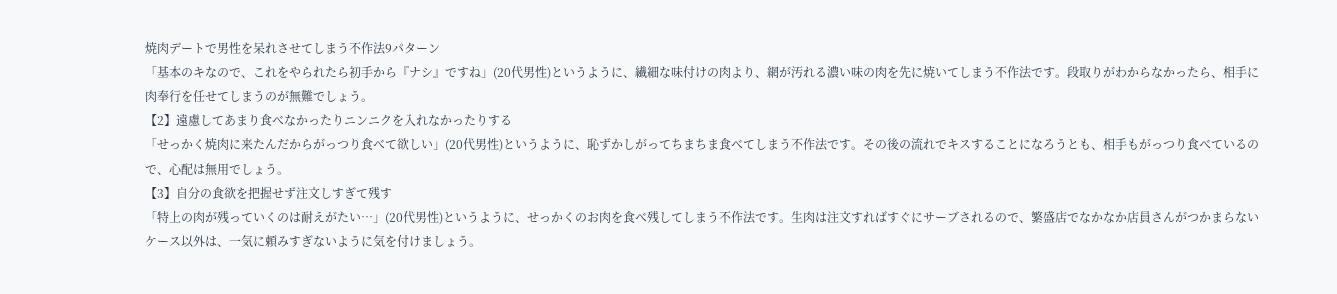焼肉デートで男性を呆れさせてしまう不作法9パターン
「基本のキなので、これをやられたら初手から『ナシ』ですね」(20代男性)というように、繊細な味付けの肉より、網が汚れる濃い味の肉を先に焼いてしまう不作法です。段取りがわからなかったら、相手に肉奉行を任せてしまうのが無難でしょう。
【2】遠慮してあまり食べなかったりニンニクを入れなかったりする
「せっかく焼肉に来たんだからがっつり食べて欲しい」(20代男性)というように、恥ずかしがってちまちま食べてしまう不作法です。その後の流れでキスすることになろうとも、相手もがっつり食べているので、心配は無用でしょう。
【3】自分の食欲を把握せず注文しすぎて残す
「特上の肉が残っていくのは耐えがたい…」(20代男性)というように、せっかくのお肉を食べ残してしまう不作法です。生肉は注文すればすぐにサーブされるので、繁盛店でなかなか店員さんがつかまらないケース以外は、一気に頼みすぎないように気を付けましょう。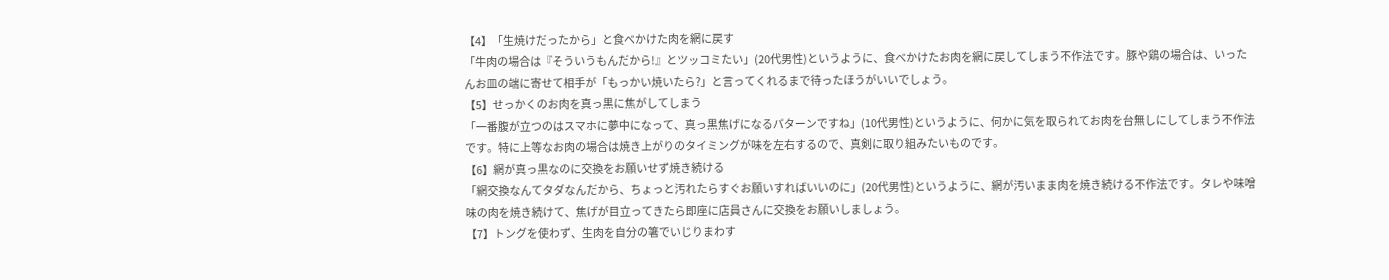【4】「生焼けだったから」と食べかけた肉を網に戻す
「牛肉の場合は『そういうもんだから!』とツッコミたい」(20代男性)というように、食べかけたお肉を網に戻してしまう不作法です。豚や鶏の場合は、いったんお皿の端に寄せて相手が「もっかい焼いたら?」と言ってくれるまで待ったほうがいいでしょう。
【5】せっかくのお肉を真っ黒に焦がしてしまう
「一番腹が立つのはスマホに夢中になって、真っ黒焦げになるパターンですね」(10代男性)というように、何かに気を取られてお肉を台無しにしてしまう不作法です。特に上等なお肉の場合は焼き上がりのタイミングが味を左右するので、真剣に取り組みたいものです。
【6】網が真っ黒なのに交換をお願いせず焼き続ける
「網交換なんてタダなんだから、ちょっと汚れたらすぐお願いすればいいのに」(20代男性)というように、網が汚いまま肉を焼き続ける不作法です。タレや味噌味の肉を焼き続けて、焦げが目立ってきたら即座に店員さんに交換をお願いしましょう。
【7】トングを使わず、生肉を自分の箸でいじりまわす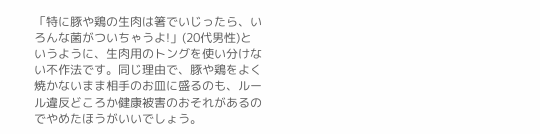「特に豚や鶏の生肉は箸でいじったら、いろんな菌がついちゃうよ!」(20代男性)というように、生肉用のトングを使い分けない不作法です。同じ理由で、豚や鶏をよく焼かないまま相手のお皿に盛るのも、ルール違反どころか健康被害のおそれがあるのでやめたほうがいいでしょう。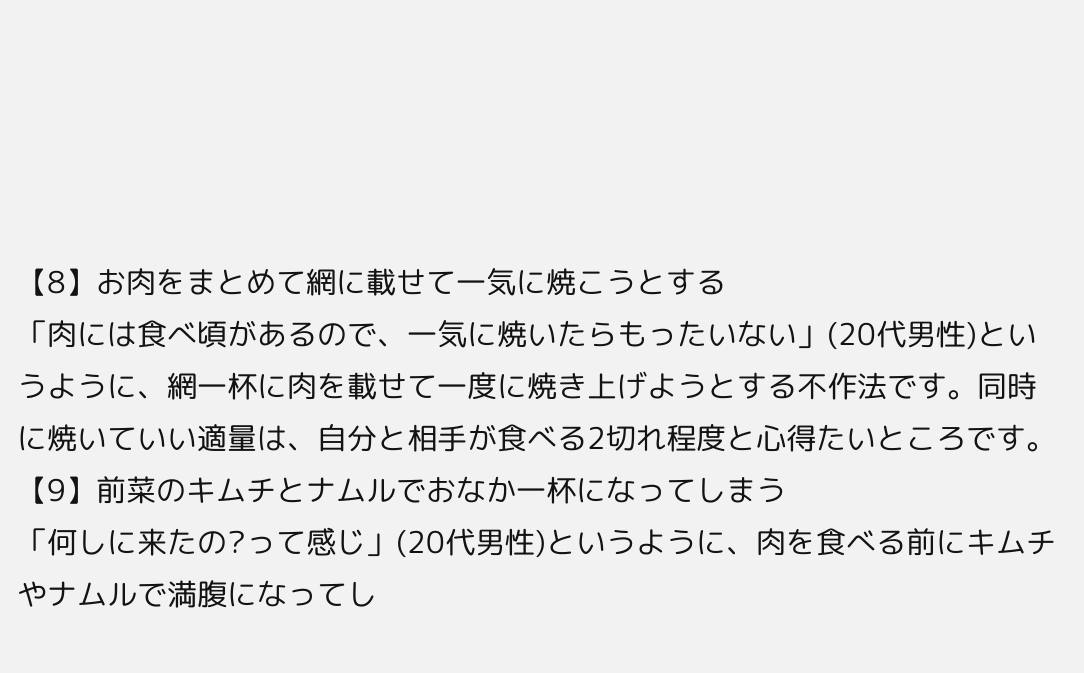【8】お肉をまとめて網に載せて一気に焼こうとする
「肉には食べ頃があるので、一気に焼いたらもったいない」(20代男性)というように、網一杯に肉を載せて一度に焼き上げようとする不作法です。同時に焼いていい適量は、自分と相手が食べる2切れ程度と心得たいところです。
【9】前菜のキムチとナムルでおなか一杯になってしまう
「何しに来たの?って感じ」(20代男性)というように、肉を食べる前にキムチやナムルで満腹になってし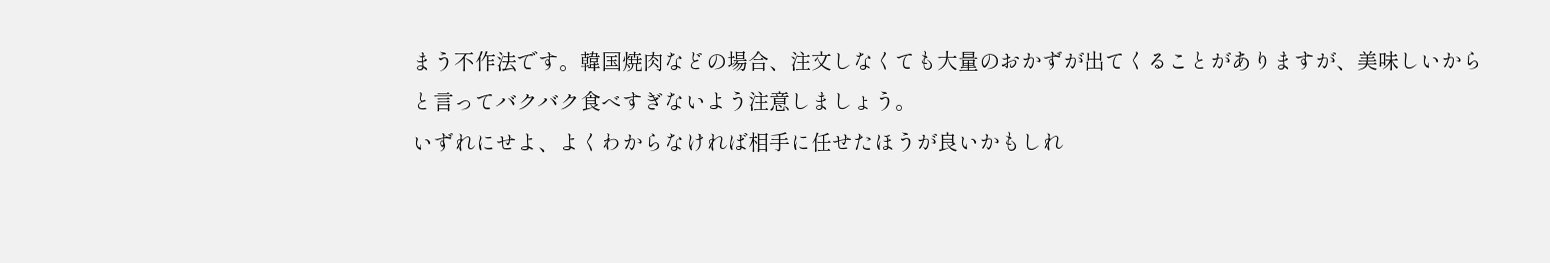まう不作法です。韓国焼肉などの場合、注文しなくても大量のおかずが出てくることがありますが、美味しいからと言ってバクバク食べすぎないよう注意しましょう。
いずれにせよ、よくわからなければ相手に任せたほうが良いかもしれ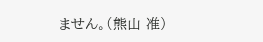ません。(熊山 准)